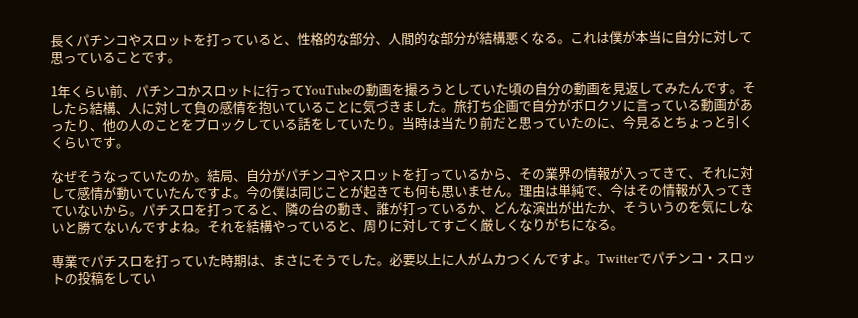長くパチンコやスロットを打っていると、性格的な部分、人間的な部分が結構悪くなる。これは僕が本当に自分に対して思っていることです。

1年くらい前、パチンコかスロットに行ってYouTubeの動画を撮ろうとしていた頃の自分の動画を見返してみたんです。そしたら結構、人に対して負の感情を抱いていることに気づきました。旅打ち企画で自分がボロクソに言っている動画があったり、他の人のことをブロックしている話をしていたり。当時は当たり前だと思っていたのに、今見るとちょっと引くくらいです。

なぜそうなっていたのか。結局、自分がパチンコやスロットを打っているから、その業界の情報が入ってきて、それに対して感情が動いていたんですよ。今の僕は同じことが起きても何も思いません。理由は単純で、今はその情報が入ってきていないから。パチスロを打ってると、隣の台の動き、誰が打っているか、どんな演出が出たか、そういうのを気にしないと勝てないんですよね。それを結構やっていると、周りに対してすごく厳しくなりがちになる。

専業でパチスロを打っていた時期は、まさにそうでした。必要以上に人がムカつくんですよ。Twitterでパチンコ・スロットの投稿をしてい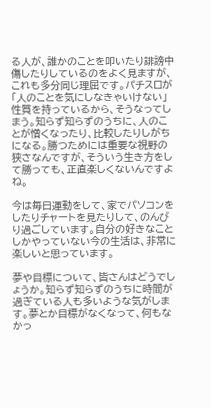る人が、誰かのことを叩いたり誹謗中傷したりしているのをよく見ますが、これも多分同じ理屈です。パチスロが「人のことを気にしなきゃいけない」性質を持っているから、そうなってしまう。知らず知らずのうちに、人のことが憎くなったり、比較したりしがちになる。勝つためには重要な視野の狭さなんですが、そういう生き方をして勝っても、正直楽しくないんですよね。

今は毎日運動をして、家でパソコンをしたりチャートを見たりして、のんびり過ごしています。自分の好きなことしかやっていない今の生活は、非常に楽しいと思っています。

夢や目標について、皆さんはどうでしょうか。知らず知らずのうちに時間が過ぎている人も多いような気がします。夢とか目標がなくなって、何もなかっ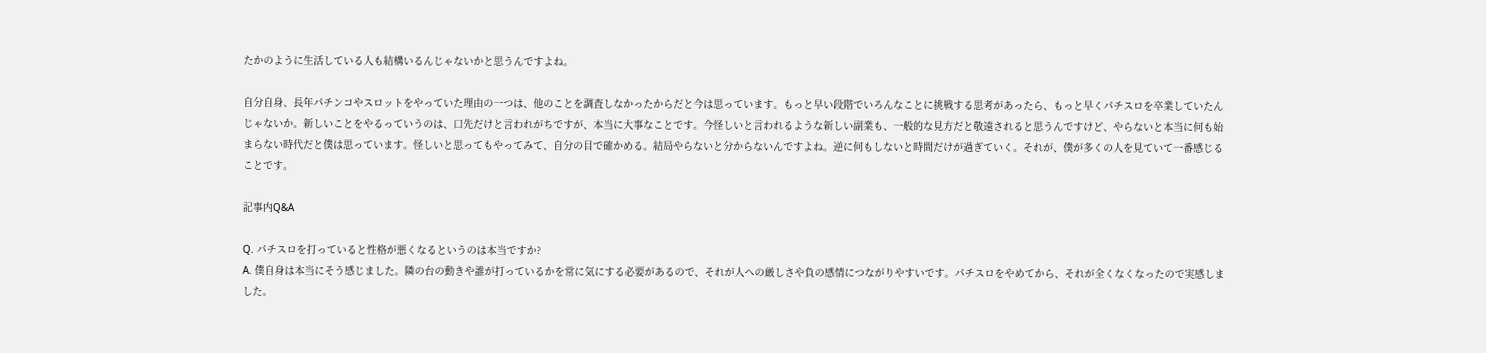たかのように生活している人も結構いるんじゃないかと思うんですよね。

自分自身、長年パチンコやスロットをやっていた理由の一つは、他のことを調査しなかったからだと今は思っています。もっと早い段階でいろんなことに挑戦する思考があったら、もっと早くパチスロを卒業していたんじゃないか。新しいことをやるっていうのは、口先だけと言われがちですが、本当に大事なことです。今怪しいと言われるような新しい副業も、一般的な見方だと敬遠されると思うんですけど、やらないと本当に何も始まらない時代だと僕は思っています。怪しいと思ってもやってみて、自分の目で確かめる。結局やらないと分からないんですよね。逆に何もしないと時間だけが過ぎていく。それが、僕が多くの人を見ていて一番感じることです。

記事内Q&A

Q. パチスロを打っていると性格が悪くなるというのは本当ですか?
A. 僕自身は本当にそう感じました。隣の台の動きや誰が打っているかを常に気にする必要があるので、それが人への厳しさや負の感情につながりやすいです。パチスロをやめてから、それが全くなくなったので実感しました。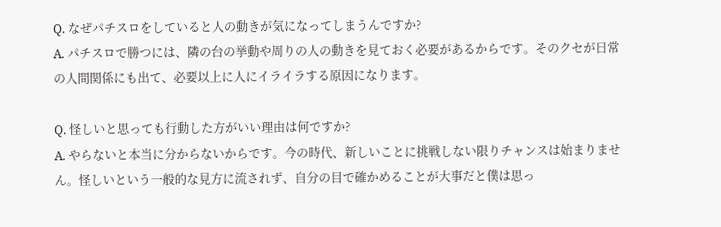Q. なぜパチスロをしていると人の動きが気になってしまうんですか?
A. パチスロで勝つには、隣の台の挙動や周りの人の動きを見ておく必要があるからです。そのクセが日常の人間関係にも出て、必要以上に人にイライラする原因になります。

Q. 怪しいと思っても行動した方がいい理由は何ですか?
A. やらないと本当に分からないからです。今の時代、新しいことに挑戦しない限りチャンスは始まりません。怪しいという一般的な見方に流されず、自分の目で確かめることが大事だと僕は思っ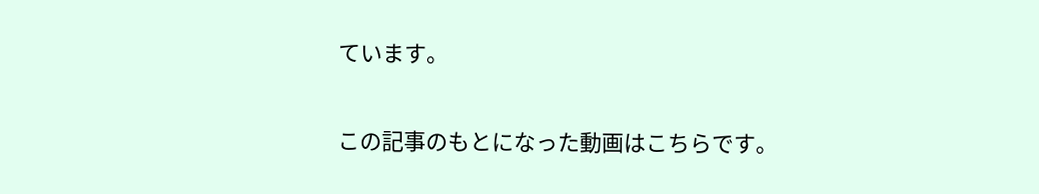ています。

この記事のもとになった動画はこちらです。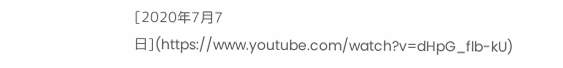[2020年7月7日](https://www.youtube.com/watch?v=dHpG_flb-kU)